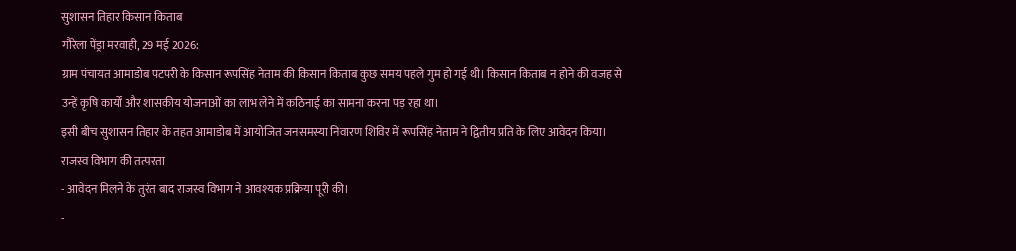सुशासन तिहार किसान किताब
गौरेला पेंड्रा मरवाही, 29 मई 2026:
ग्राम पंचायत आमाडोब पटपरी के किसान रूपसिंह नेताम की किसान किताब कुछ समय पहले गुम हो गई थी। किसान किताब न होने की वजह से उन्हें कृषि कार्यों और शासकीय योजनाओं का लाभ लेने में कठिनाई का सामना करना पड़ रहा था।
इसी बीच सुशासन तिहार के तहत आमाडोब में आयोजित जनसमस्या निवारण शिविर में रूपसिंह नेताम ने द्वितीय प्रति के लिए आवेदन किया।
राजस्व विभाग की तत्परता
- आवेदन मिलने के तुरंत बाद राजस्व विभाग ने आवश्यक प्रक्रिया पूरी की।
-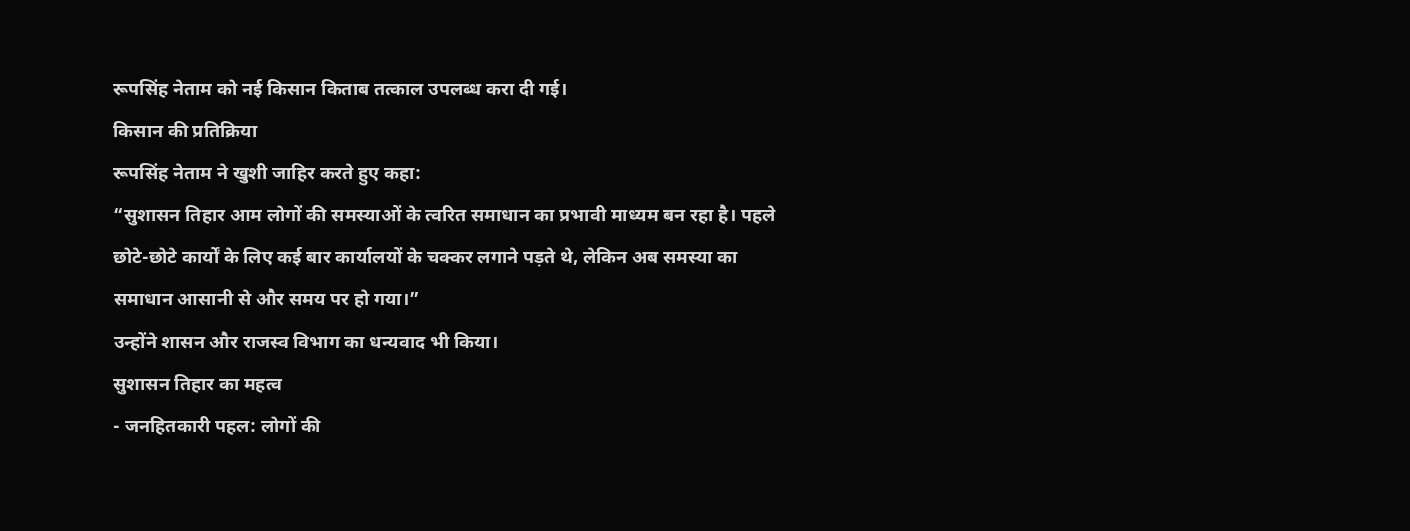रूपसिंह नेताम को नई किसान किताब तत्काल उपलब्ध करा दी गई।
किसान की प्रतिक्रिया
रूपसिंह नेताम ने खुशी जाहिर करते हुए कहा:
“सुशासन तिहार आम लोगों की समस्याओं के त्वरित समाधान का प्रभावी माध्यम बन रहा है। पहले छोटे-छोटे कार्यों के लिए कई बार कार्यालयों के चक्कर लगाने पड़ते थे, लेकिन अब समस्या का समाधान आसानी से और समय पर हो गया।”
उन्होंने शासन और राजस्व विभाग का धन्यवाद भी किया।
सुशासन तिहार का महत्व
- जनहितकारी पहल: लोगों की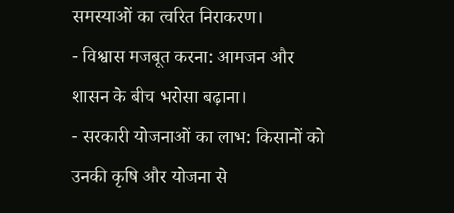समस्याओं का त्वरित निराकरण।
- विश्वास मजबूत करना: आमजन और शासन के बीच भरोसा बढ़ाना।
- सरकारी योजनाओं का लाभ: किसानों को उनकी कृषि और योजना से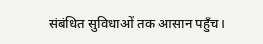संबंधित सुविधाओं तक आसान पहुँच।